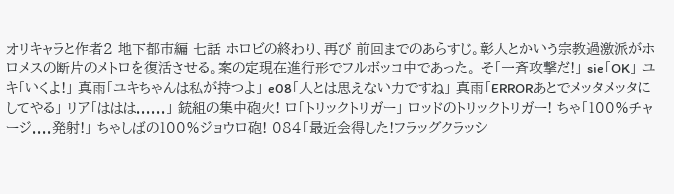オリキャラと作者2 地下都市編 七話 ホロビの終わり、再び 前回までのあらすじ。彰人とかいう宗教過激派がホロメスの断片のメトロを復活させる。案の定現在進行形でフルボッコ中であった。 そ「一斉攻撃だ!」 sie「OK」 ユキ「いくよ!」 真雨「ユキちゃんは私が持つよ」 e08「人とは思えない力ですね」 真雨「ERRORあとでメッタメッタにしてやる」 リア「ははは......」 銃組の集中砲火! ロ「トリックトリガー」 ロッドのトリックトリガー! ちゃ「100%チャージ....発射!」 ちゃしばの100%ジョウロ砲! 084「最近会得した!フラッグクラッシ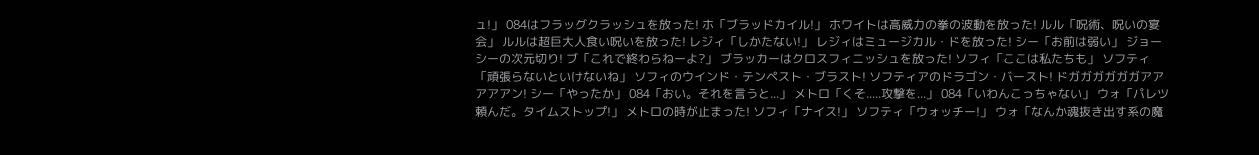ュ!」 084はフラッグクラッシュを放った! ホ「ブラッドカイル!」 ホワイトは高威力の拳の波動を放った! ルル「呪術、呪いの宴会」 ルルは超巨大人食い呪いを放った! レジィ「しかたない!」 レジィはミュージカル・ドを放った! シー「お前は弱い」 ジョーシーの次元切り! ブ「これで終わらねーよ?」 ブラッカーはクロスフィニッシュを放った! ソフィ「ここは私たちも」 ソフティ「頑張らないといけないね」 ソフィのウインド・テンペスト・ブラスト! ソフティアのドラゴン・バースト! ドガガガガガガアアアアアン! シー「やったか」 084「おい。それを言うと...」 メトロ「くそ.....攻撃を...」 084「いわんこっちゃない」 ウォ「パレツ頼んだ。タイムストップ!」 メトロの時が止まった! ソフィ「ナイス!」 ソフティ「ウォッチー!」 ウォ「なんか魂抜き出す系の魔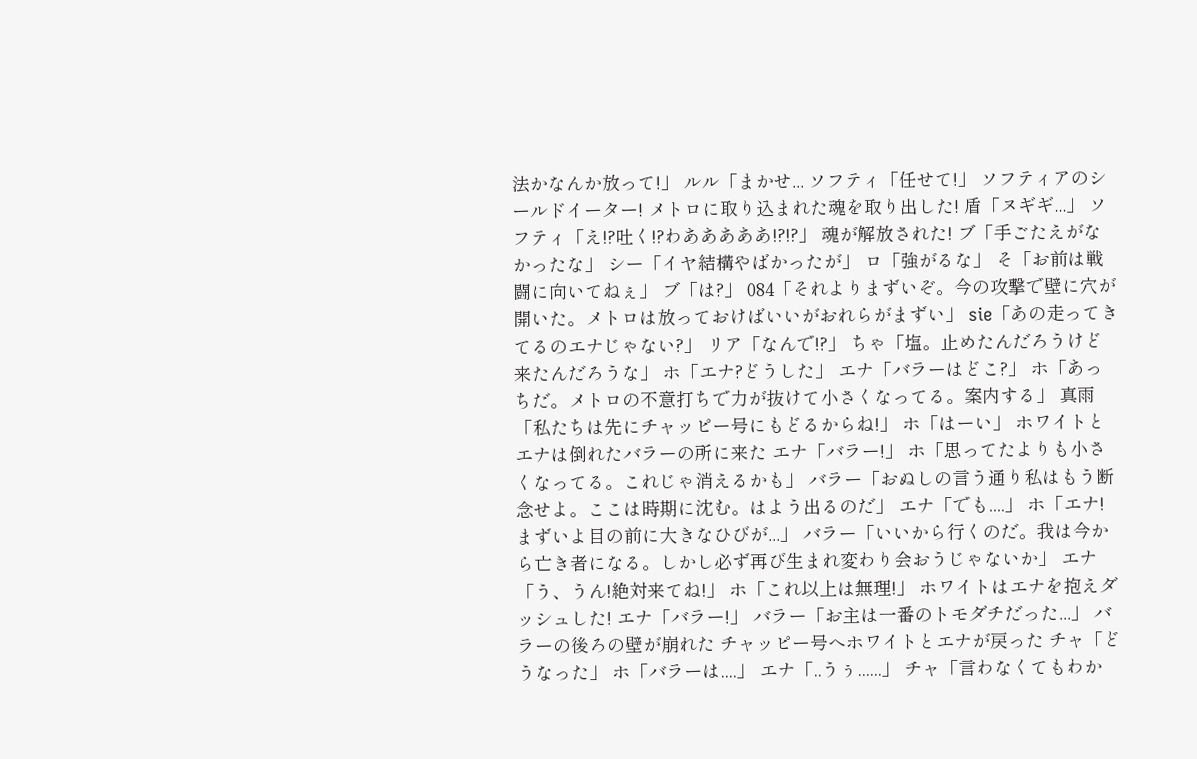法かなんか放って!」 ルル「まかせ... ソフティ「任せて!」 ソフティアのシールドイーター! メトロに取り込まれた魂を取り出した! 盾「ヌギギ...」 ソフティ「え!?吐く!?わあああああ!?!?」 魂が解放された! ブ「手ごたえがなかったな」 シー「イヤ結構やばかったが」 ロ「強がるな」 そ「お前は戦闘に向いてねぇ」 ブ「は?」 084「それよりまずいぞ。今の攻撃で壁に穴が開いた。メトロは放っておけばいいがおれらがまずい」 sie「あの走ってきてるのエナじゃない?」 リア「なんで!?」 ちゃ「塩。止めたんだろうけど来たんだろうな」 ホ「エナ?どうした」 エナ「バラーはどこ?」 ホ「あっちだ。メトロの不意打ちで力が抜けて小さくなってる。案内する」 真雨「私たちは先にチャッピー号にもどるからね!」 ホ「はーい」 ホワイトとエナは倒れたバラーの所に来た エナ「バラー!」 ホ「思ってたよりも小さくなってる。これじゃ消えるかも」 バラー「おぬしの言う通り私はもう断念せよ。ここは時期に沈む。はよう出るのだ」 エナ「でも....」 ホ「エナ!まずいよ目の前に大きなひびが...」 バラー「いいから行くのだ。我は今から亡き者になる。しかし必ず再び生まれ変わり会おうじゃないか」 エナ「う、うん!絶対来てね!」 ホ「これ以上は無理!」 ホワイトはエナを抱えダッシュした! エナ「バラー!」 バラー「お主は一番のトモダチだった...」 バラーの後ろの壁が崩れた チャッピー号へホワイトとエナが戻った チャ「どうなった」 ホ「バラーは....」 エナ「..うぅ......」 チャ「言わなくてもわか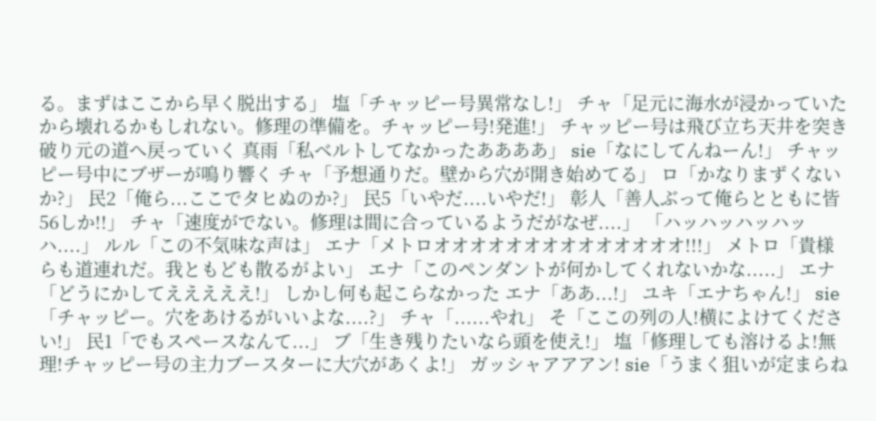る。まずはここから早く脱出する」 塩「チャッピー号異常なし!」 チャ「足元に海水が浸かっていたから壊れるかもしれない。修理の準備を。チャッピー号!発進!」 チャッピー号は飛び立ち天井を突き破り元の道へ戻っていく 真雨「私ベルトしてなかったああああ」 sie「なにしてんねーん!」 チャッピー号中にブザーが鳴り響く チャ「予想通りだ。壁から穴が開き始めてる」 ロ「かなりまずくないか?」 民2「俺ら...ここでタヒぬのか?」 民5「いやだ....いやだ!」 彰人「善人ぶって俺らとともに皆56しか!!」 チャ「速度がでない。修理は間に合っているようだがなぜ....」 「ハッハッハッハッハ....」 ルル「この不気味な声は」 エナ「メトロオオオオオオオオオオオオオオ!!!」 メトロ「貴様らも道連れだ。我ともども散るがよい」 エナ「このペンダントが何かしてくれないかな.....」 エナ「どうにかしてえええええ!」 しかし何も起こらなかった エナ「ああ...!」 ユキ「エナちゃん!」 sie「チャッピー。穴をあけるがいいよな....?」 チャ「......やれ」 そ「ここの列の人!横によけてください!」 民1「でもスペースなんて...」 ブ「生き残りたいなら頭を使え!」 塩「修理しても溶けるよ!無理!チャッピー号の主力ブースターに大穴があくよ!」 ガッシャアアアン! sie「うまく狙いが定まらね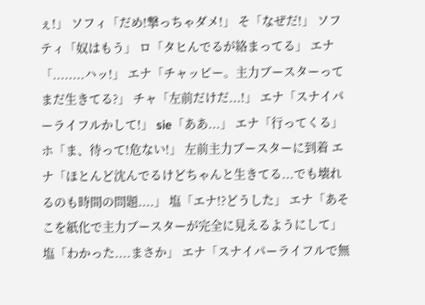ぇ!」 ソフィ「だめ!撃っちゃダメ!」 そ「なぜだ!」 ソフティ「奴はもう」 ロ「タヒんでるが絡まってる」 エナ「........ハッ!」 エナ「チャッピー。主力ブースターってまだ生きてる?」 チャ「左前だけだ...!」 エナ「スナイパーライフルかして!」 sie「ああ...」 エナ「行ってくる」 ホ「ま、待って!危ない!」 左前主力ブースターに到着 エナ「ほとんど沈んでるけどちゃんと生きてる...でも壊れるのも時間の問題....」 塩「エナ!?どうした」 エナ「あそこを紙化で主力ブースターが完全に見えるようにして」 塩「わかった....まさか」 エナ「スナイパーライフルで無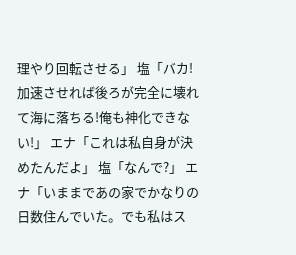理やり回転させる」 塩「バカ!加速させれば後ろが完全に壊れて海に落ちる!俺も神化できない!」 エナ「これは私自身が決めたんだよ」 塩「なんで?」 エナ「いままであの家でかなりの日数住んでいた。でも私はス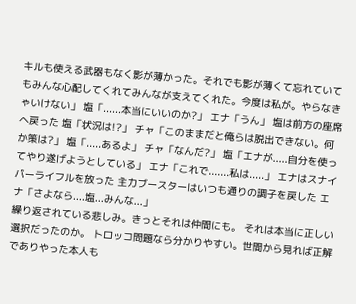キルも使える武器もなく影が薄かった。それでも影が薄くて忘れていてもみんな心配してくれてみんなが支えてくれた。今度は私が。やらなきゃいけない」 塩「......本当にいいのか?」 エナ「うん」 塩は前方の座席へ戻った 塩「状況は!?」 チャ「このままだと俺らは脱出できない。何か策は?」 塩「.....あるよ」 チャ「なんだ?」 塩「エナが.....自分を使ってやり遂げようとしている」 エナ「これで.......私は.....」 エナはスナイパーライフルを放った 主力ブースターはいつも通りの調子を戻した エナ「さよなら....塩...みんな...」
繰り返されている悲しみ。きっとそれは仲間にも。 それは本当に正しい選択だったのか。 トロッコ問題なら分かりやすい。世間から見れば正解でありやった本人も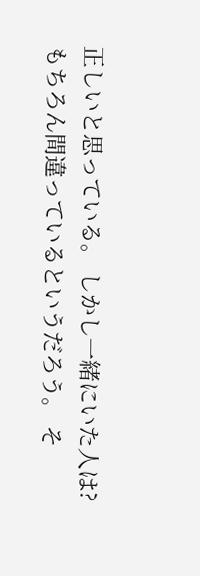正しいと思っている。 しかし一緒にいた人は?もちろん間違っているというだろう。 そ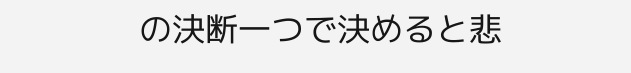の決断一つで決めると悲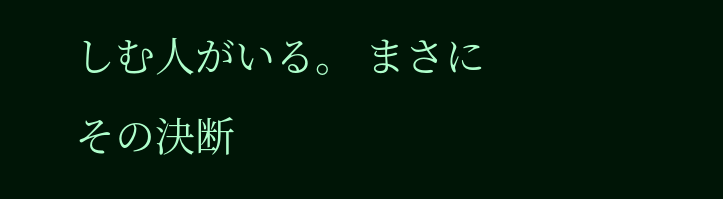しむ人がいる。 まさにその決断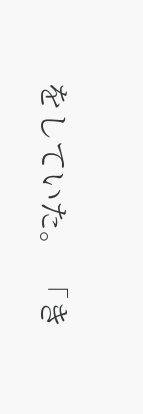をしていた。 「き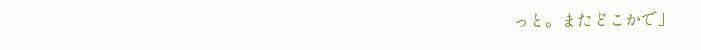っと。またどこかで」